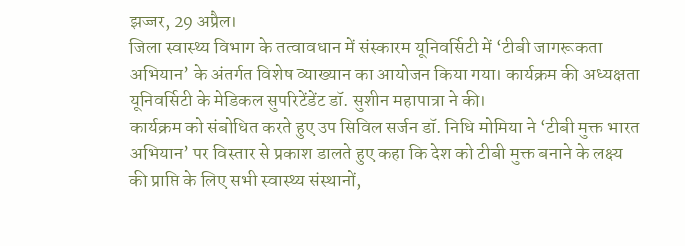झज्जर, 29 अप्रैल।
जिला स्वास्थ्य विभाग के तत्वावधान में संस्कारम यूनिवर्सिटी में ‘टीबी जागरूकता अभियान’ के अंतर्गत विशेष व्याख्यान का आयोजन किया गया। कार्यक्रम की अध्यक्षता यूनिवर्सिटी के मेडिकल सुपरिटेंडेंट डॉ. सुशीन महापात्रा ने की।
कार्यक्रम को संबोधित करते हुए उप सिविल सर्जन डॉ. निधि मोमिया ने ‘टीबी मुक्त भारत अभियान’ पर विस्तार से प्रकाश डालते हुए कहा कि देश को टीबी मुक्त बनाने के लक्ष्य की प्राप्ति के लिए सभी स्वास्थ्य संस्थानों,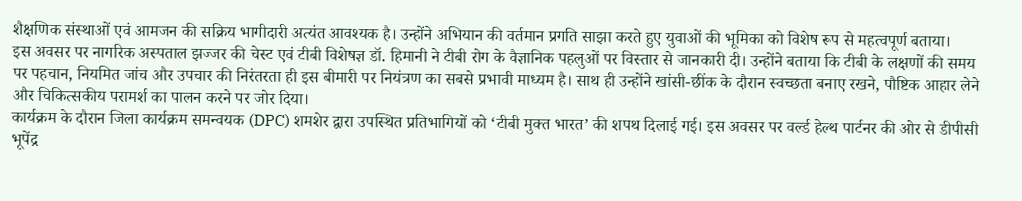शैक्षणिक संस्थाओं एवं आमजन की सक्रिय भागीदारी अत्यंत आवश्यक है। उन्होंने अभियान की वर्तमान प्रगति साझा करते हुए युवाओं की भूमिका को विशेष रूप से महत्वपूर्ण बताया।
इस अवसर पर नागरिक अस्पताल झज्जर की चेस्ट एवं टीबी विशेषज्ञ डॉ. हिमानी ने टीबी रोग के वैज्ञानिक पहलुओं पर विस्तार से जानकारी दी। उन्होंने बताया कि टीबी के लक्षणों की समय पर पहचान, नियमित जांच और उपचार की निरंतरता ही इस बीमारी पर नियंत्रण का सबसे प्रभावी माध्यम है। साथ ही उन्होंने खांसी-छींक के दौरान स्वच्छता बनाए रखने, पौष्टिक आहार लेने और चिकित्सकीय परामर्श का पालन करने पर जोर दिया।
कार्यक्रम के दौरान जिला कार्यक्रम समन्वयक (DPC) शमशेर द्वारा उपस्थित प्रतिभागियों को ‘टीबी मुक्त भारत’ की शपथ दिलाई गई। इस अवसर पर वर्ल्ड हेल्थ पार्टनर की ओर से डीपीसी भूपेंद्र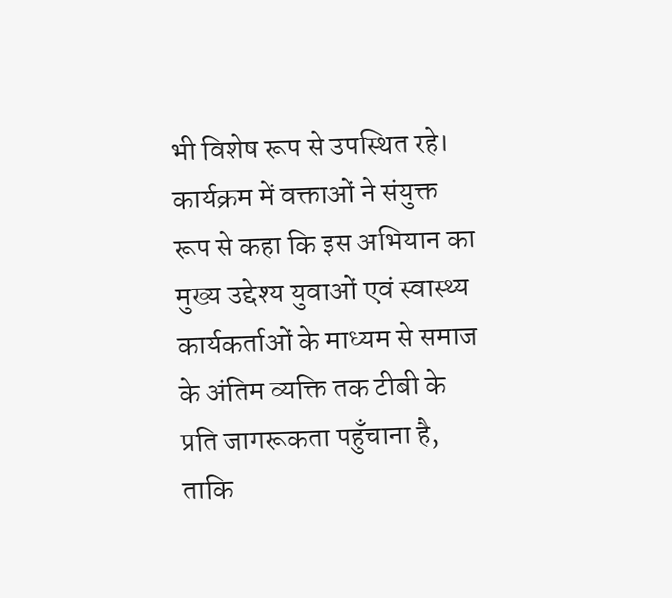भी विशेष रूप से उपस्थित रहे।
कार्यक्रम में वक्ताओं ने संयुक्त रूप से कहा कि इस अभियान का मुख्य उद्देश्य युवाओं एवं स्वास्थ्य कार्यकर्ताओं के माध्यम से समाज के अंतिम व्यक्ति तक टीबी के प्रति जागरूकता पहुँचाना है, ताकि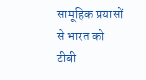सामूहिक प्रयासों से भारत को टीबी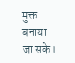मुक्त बनाया जा सके।